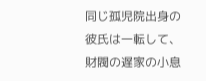同じ孤児院出身の彼氏は一転して、財閥の遅家の小息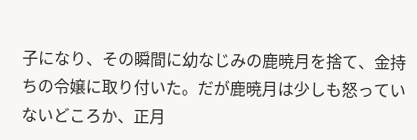子になり、その瞬間に幼なじみの鹿暁月を捨て、金持ちの令嬢に取り付いた。だが鹿暁月は少しも怒っていないどころか、正月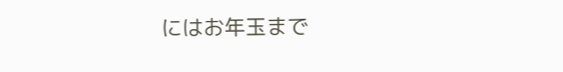にはお年玉まで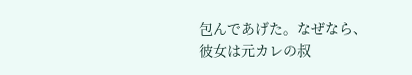包んであげた。なぜなら、彼女は元カレの叔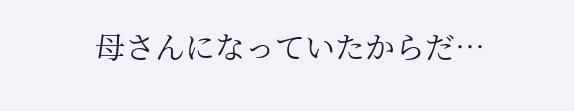母さんになっていたからだ…